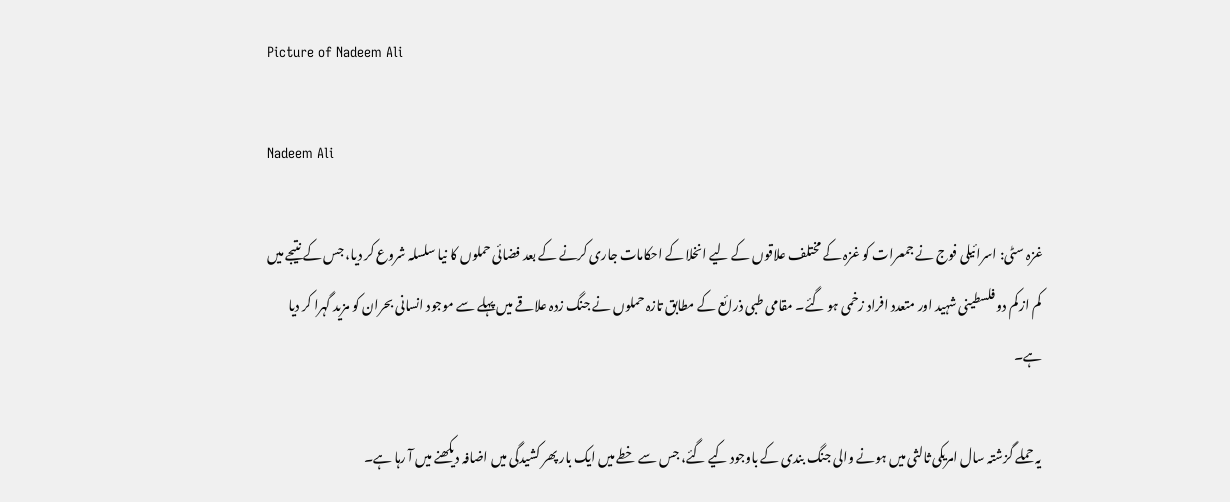Picture of Nadeem Ali

Nadeem Ali

غزہ سٹی: اسرائیلی فوج نے جمعرات کو غزہ کے مختلف علاقوں کے لیے انخلا کے احکامات جاری کرنے کے بعد فضائی حملوں کا نیا سلسلہ شروع کر دیا، جس کے نتیجے میں کم از کم دو فلسطینی شہید اور متعدد افراد زخمی ہو گئے۔ مقامی طبی ذرائع کے مطابق تازہ حملوں نے جنگ زدہ علاقے میں پہلے سے موجود انسانی بحران کو مزید گہرا کر دیا ہے۔

یہ حملے گزشتہ سال امریکی ثالثی میں ہونے والی جنگ بندی کے باوجود کیے گئے، جس سے خطے میں ایک بار پھر کشیدگی میں اضافہ دیکھنے میں آ رہا ہے۔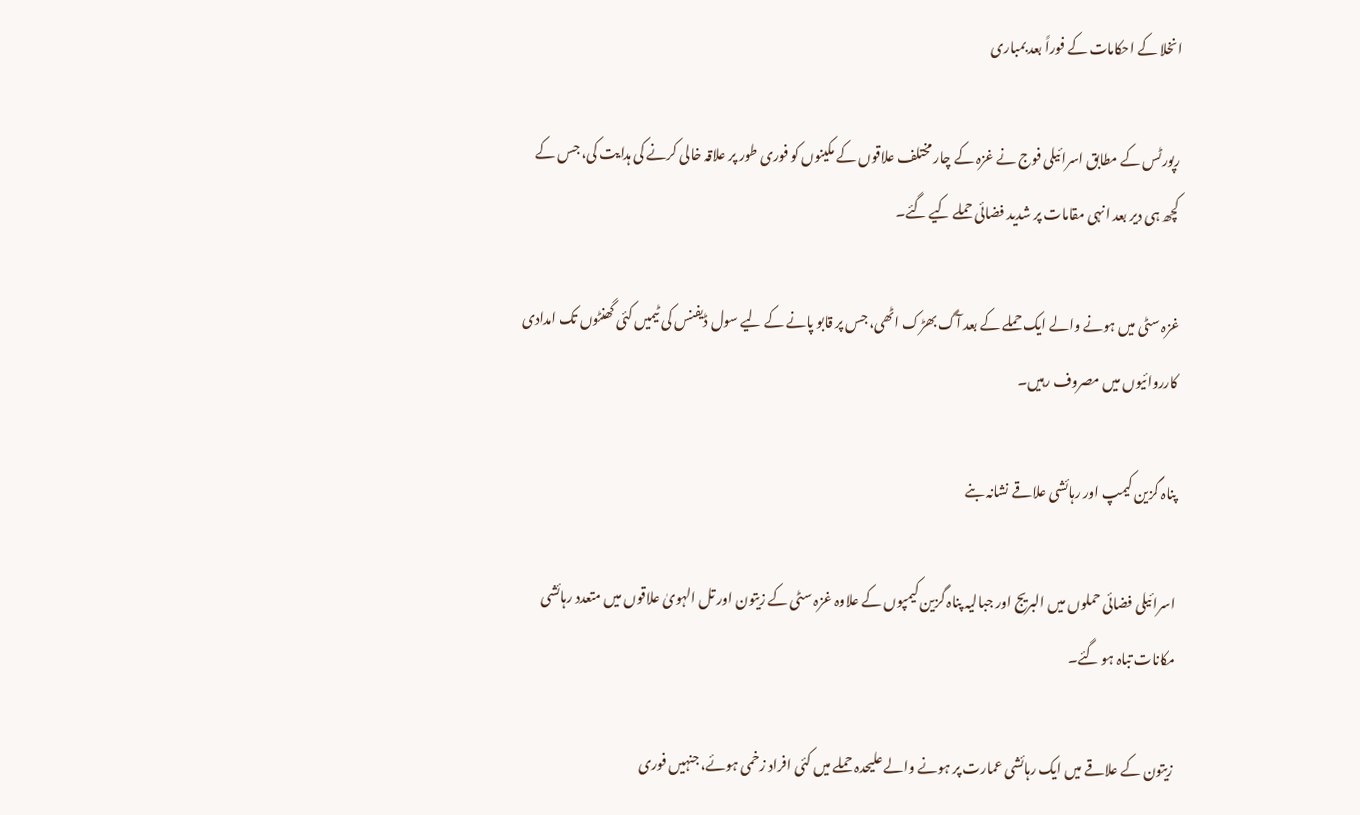انخلا کے احکامات کے فوراً بعد بمباری

رپورٹس کے مطابق اسرائیلی فوج نے غزہ کے چار مختلف علاقوں کے مکینوں کو فوری طور پر علاقہ خالی کرنے کی ہدایت کی، جس کے کچھ ہی دیر بعد انہی مقامات پر شدید فضائی حملے کیے گئے۔

غزہ سٹی میں ہونے والے ایک حملے کے بعد آگ بھڑک اٹھی، جس پر قابو پانے کے لیے سول ڈیفنس کی ٹیمیں کئی گھنٹوں تک امدادی کارروائیوں میں مصروف رہیں۔

پناہ گزین کیمپ اور رہائشی علاقے نشانہ بنے

اسرائیلی فضائی حملوں میں البریج اور جبالیہ پناہ گزین کیمپوں کے علاوہ غزہ سٹی کے زیتون اور تل الہویٰ علاقوں میں متعدد رہائشی مکانات تباہ ہو گئے۔

زیتون کے علاقے میں ایک رہائشی عمارت پر ہونے والے علیحدہ حملے میں کئی افراد زخمی ہوئے، جنہیں فوری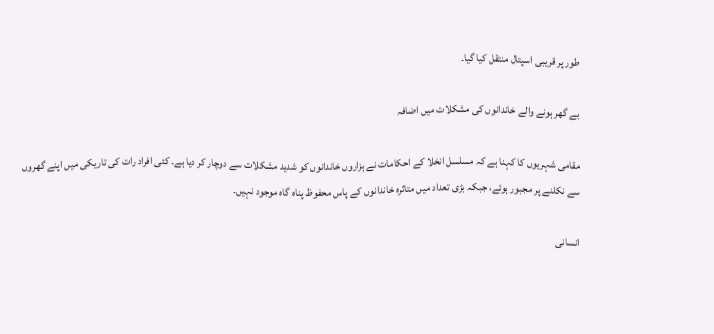طور پر قریبی اسپتال منتقل کیا گیا۔

بے گھر ہونے والے خاندانوں کی مشکلات میں اضافہ

مقامی شہریوں کا کہنا ہے کہ مسلسل انخلا کے احکامات نے ہزاروں خاندانوں کو شدید مشکلات سے دوچار کر دیا ہے۔ کئی افراد رات کی تاریکی میں اپنے گھروں سے نکلنے پر مجبور ہوئے، جبکہ بڑی تعداد میں متاثرہ خاندانوں کے پاس محفوظ پناہ گاہ موجود نہیں۔

انسانی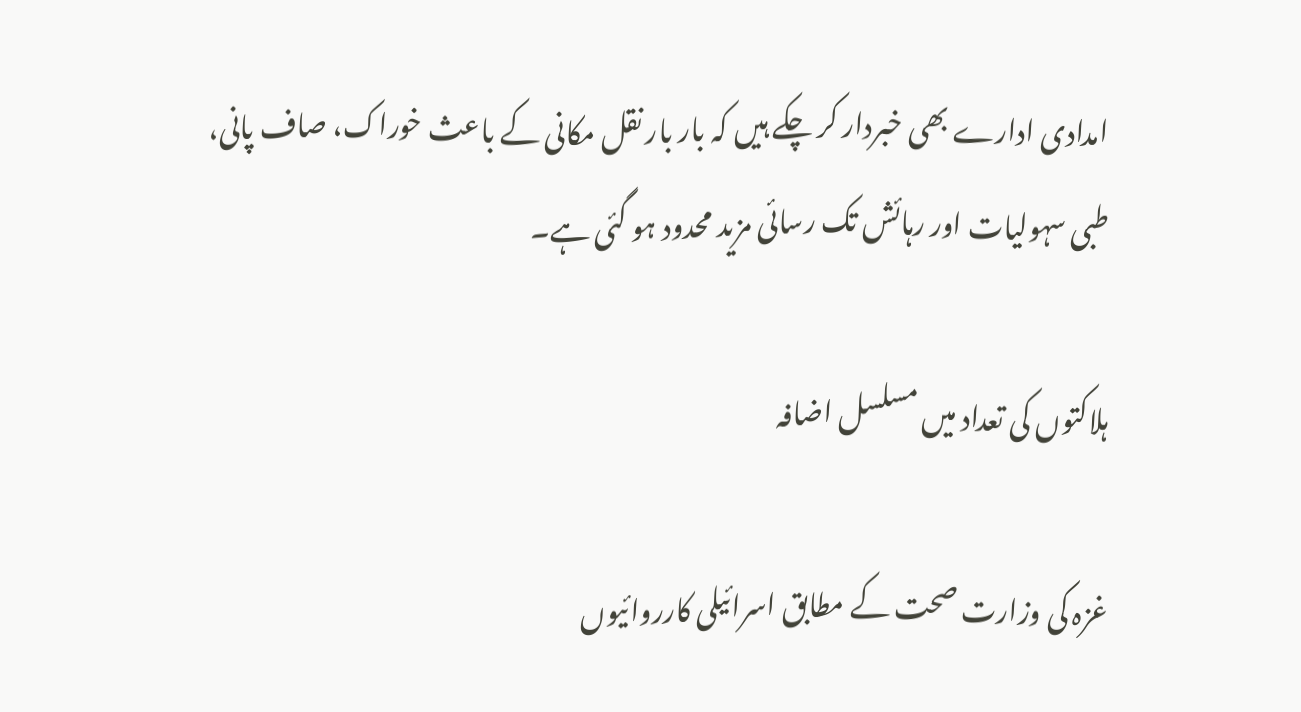امدادی ادارے بھی خبردار کر چکے ہیں کہ بار بار نقل مکانی کے باعث خوراک، صاف پانی، طبی سہولیات اور رہائش تک رسائی مزید محدود ہو گئی ہے۔

ہلاکتوں کی تعداد میں مسلسل اضافہ

غزہ کی وزارت صحت کے مطابق اسرائیلی کارروائیوں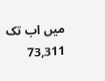میں اب تک 73,311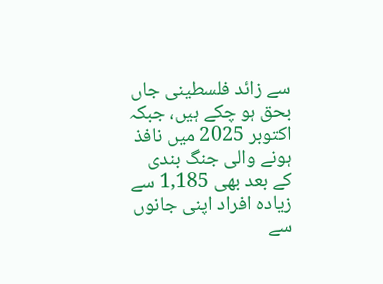سے زائد فلسطینی جاں بحق ہو چکے ہیں، جبکہ اکتوبر 2025 میں نافذ ہونے والی جنگ بندی کے بعد بھی 1,185 سے زیادہ افراد اپنی جانوں سے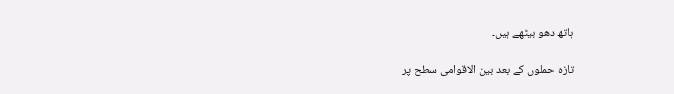ہاتھ دھو بیٹھے ہیں۔

تازہ حملوں کے بعد بین الاقوامی سطح پر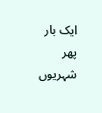ایک بار پھر شہریوں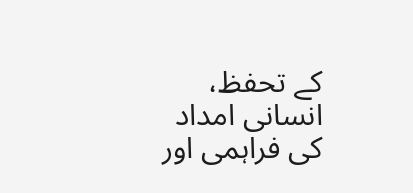کے تحفظ، انسانی امداد کی فراہمی اور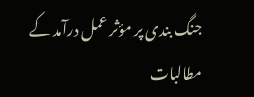جنگ بندی پر مؤثر عمل درآمد کے مطالبات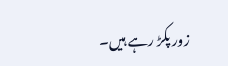زور پکڑ رہے ہیں۔